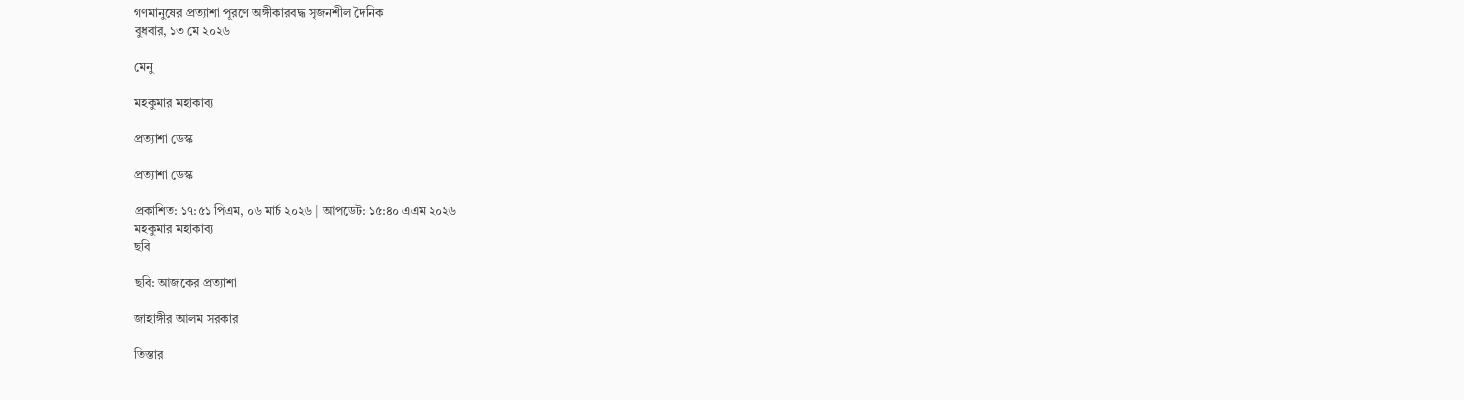গণমানুষের প্রত্যাশা পূরণে অঙ্গীকারবদ্ধ সৃজনশীল দৈনিক
বুধবার, ১৩ মে ২০২৬

মেনু

মহকুমার মহাকাব্য

প্রত্যাশা ডেস্ক

প্রত্যাশা ডেস্ক

প্রকাশিত: ১৭:৫১ পিএম, ০৬ মার্চ ২০২৬ | আপডেট: ১৫:৪০ এএম ২০২৬
মহকুমার মহাকাব্য
ছবি

ছবি: আজকের প্রত্যাশা

জাহাঙ্গীর আলম সরকার

তিস্তার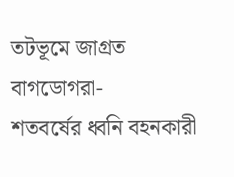তটভূমে জাগ্রত বাগডোগরা-
শতবর্ষের ধ্বনি বহনকারী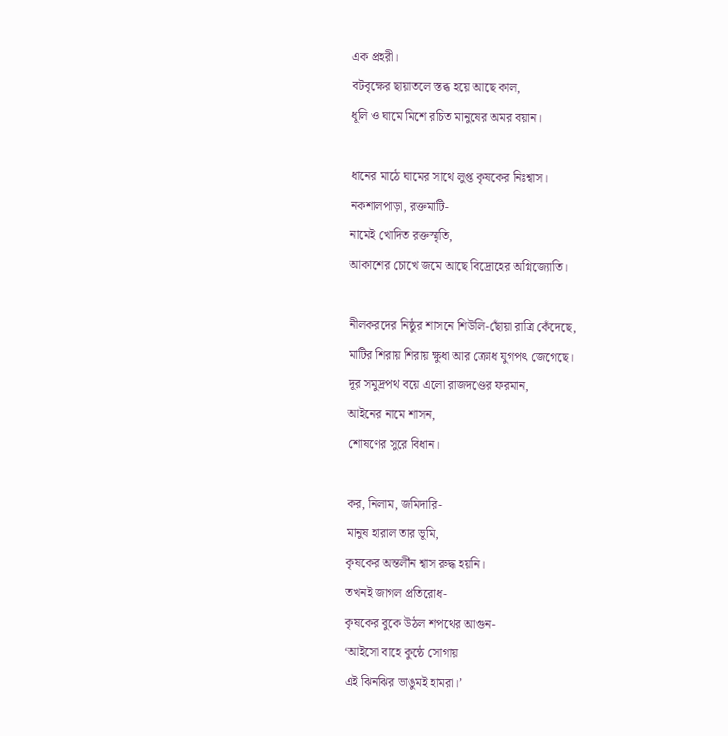এক প্রহরী।
বটবৃক্ষের ছায়াতলে স্তব্ধ হয়ে আছে কাল,
ধূলি ও ঘামে মিশে রচিত মানুষের অমর বয়ান।

ধানের মাঠে ঘামের সাথে লুপ্ত কৃষকের নিঃশ্বাস।
নকশালপাড়া, রক্তমাটি-
নামেই খোদিত রক্তস্মৃতি,
আকাশের চোখে জমে আছে বিদ্রোহের অগ্নিজ্যোতি।

নীলকরদের নিষ্ঠুর শাসনে শিউলি-ছোঁয়া রাত্রি কেঁদেছে,
মাটির শিরায় শিরায় ক্ষুধা আর ক্রোধ যুগপৎ জেগেছে।
দূর সমুদ্রপথ বয়ে এলো রাজদণ্ডের ফরমান,
আইনের নামে শাসন,
শোষণের সুরে বিধান।

কর, নিলাম, জমিদারি-
মানুষ হারাল তার ভূমি,
কৃষকের অন্তর্লীন শ্বাস রুদ্ধ হয়নি।
তখনই জাগল প্রতিরোধ-
কৃষকের বুকে উঠল শপথের আগুন-
‘আইসো বাহে কুন্ঠে সোগায়
এই ঝিনঝির ভাঙুমই হামরা।’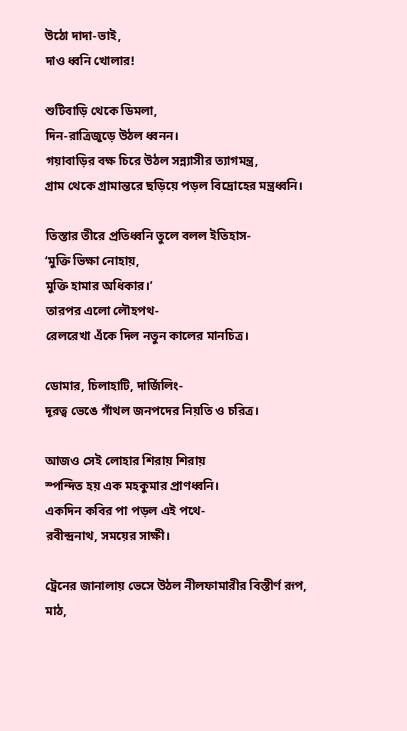উঠো দাদা-ভাই,
দাও ধ্বনি খোলার!

শুটিবাড়ি থেকে ডিমলা,
দিন-রাত্রিজুড়ে উঠল ধ্বনন।
গয়াবাড়ির বক্ষ চিরে উঠল সন্ন্যাসীর ত্যাগমন্ত্র,
গ্রাম থেকে গ্রামান্তরে ছড়িয়ে পড়ল বিদ্রোহের মন্ত্রধ্বনি।

তিস্তার তীরে প্রতিধ্বনি তুলে বলল ইতিহাস-
‘মুক্তি ভিক্ষা নোহায়,
মুক্তি হামার অধিকার।’
তারপর এলো লৌহপথ-
রেলরেখা এঁকে দিল নতুন কালের মানচিত্র।

ডোমার, চিলাহাটি, দার্জিলিং-
দূরত্ব ভেঙে গাঁথল জনপদের নিয়তি ও চরিত্র।

আজও সেই লোহার শিরায় শিরায়
স্পন্দিত হয় এক মহকুমার প্রাণধ্বনি।
একদিন কবির পা পড়ল এই পথে-
রবীন্দ্রনাথ, সময়ের সাক্ষী।

ট্রেনের জানালায় ভেসে উঠল নীলফামারীর বিস্তীর্ণ রূপ,
মাঠ,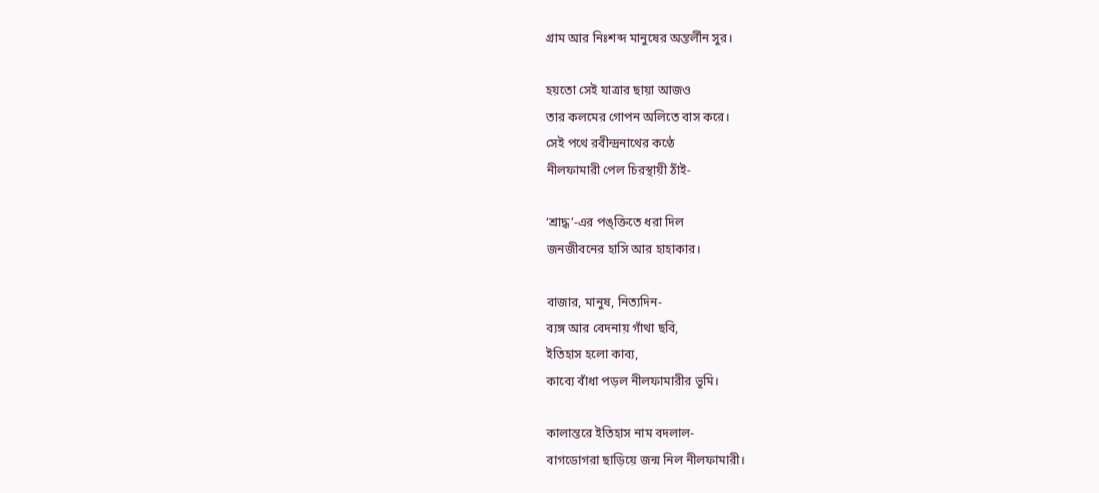গ্রাম আর নিঃশব্দ মানুষের অন্তর্লীন সুর।

হয়তো সেই যাত্রার ছায়া আজও
তার কলমের গোপন অলিতে বাস করে।
সেই পথে রবীন্দ্রনাথের কণ্ঠে
নীলফামারী পেল চিরস্থায়ী ঠাঁই-

‘শ্রাদ্ধ’-এর পঙ্ক্তিতে ধরা দিল
জনজীবনের হাসি আর হাহাকার।

বাজার, মানুষ, নিত্যদিন-
ব্যঙ্গ আর বেদনায় গাঁথা ছবি,
ইতিহাস হলো কাব্য,
কাব্যে বাঁধা পড়ল নীলফামারীর ভূমি।

কালান্তরে ইতিহাস নাম বদলাল-
বাগডোগরা ছাড়িয়ে জন্ম নিল নীলফামারী।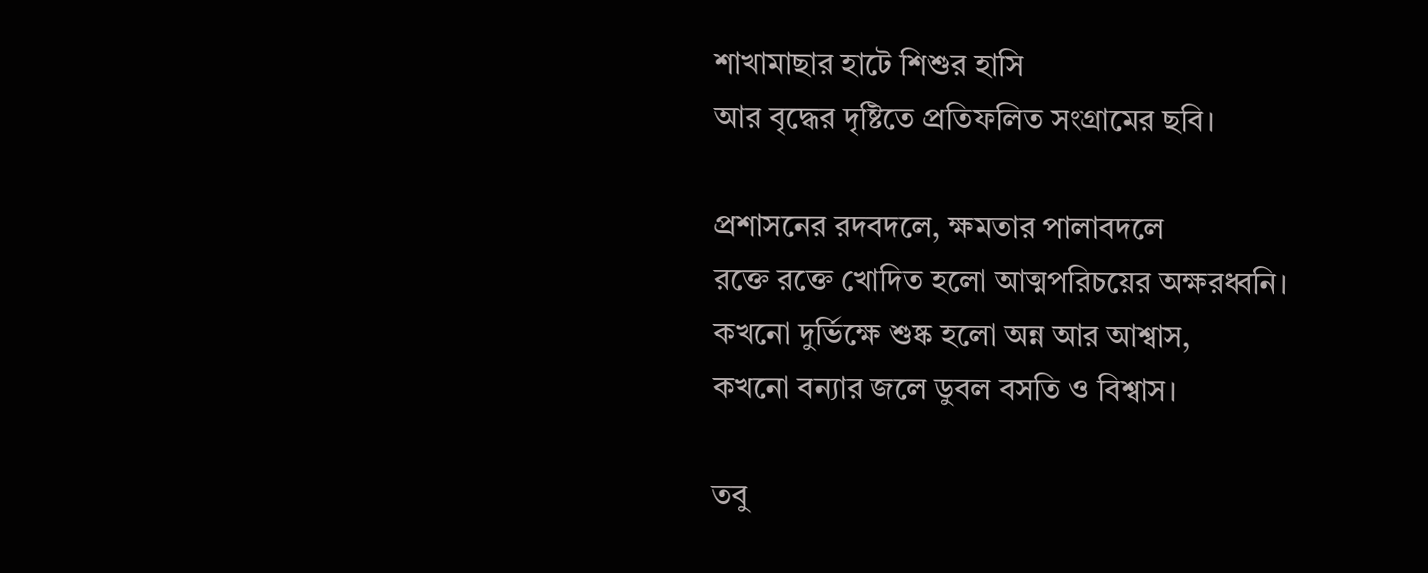শাখামাছার হাটে শিশুর হাসি
আর বৃদ্ধের দৃষ্টিতে প্রতিফলিত সংগ্রামের ছবি।

প্রশাসনের রদবদলে, ক্ষমতার পালাবদলে
রক্তে রক্তে খোদিত হলো আত্মপরিচয়ের অক্ষরধ্বনি।
কখনো দুর্ভিক্ষে শুষ্ক হলো অন্ন আর আশ্বাস,
কখনো বন্যার জলে ডুবল বসতি ও বিশ্বাস।

তবু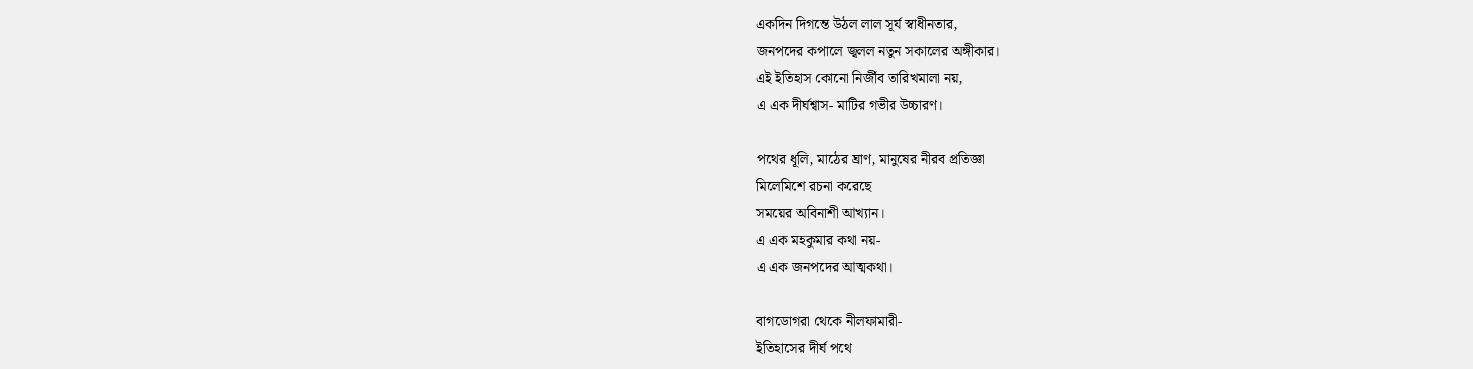একদিন দিগন্তে উঠল লাল সূর্য স্বাধীনতার,
জনপদের কপালে জ্বলল নতুন সকালের অঙ্গীকার।
এই ইতিহাস কোনো নির্জীব তারিখমালা নয়,
এ এক দীর্ঘশ্বাস- মাটির গভীর উচ্চারণ।

পথের ধূলি, মাঠের ঘ্রাণ, মানুষের নীরব প্রতিজ্ঞা
মিলেমিশে রচনা করেছে
সময়ের অবিনাশী আখ্যান।
এ এক মহকুমার কথা নয়-
এ এক জনপদের আত্মকথা।

বাগডোগরা থেকে নীলফামারী-
ইতিহাসের দীর্ঘ পথে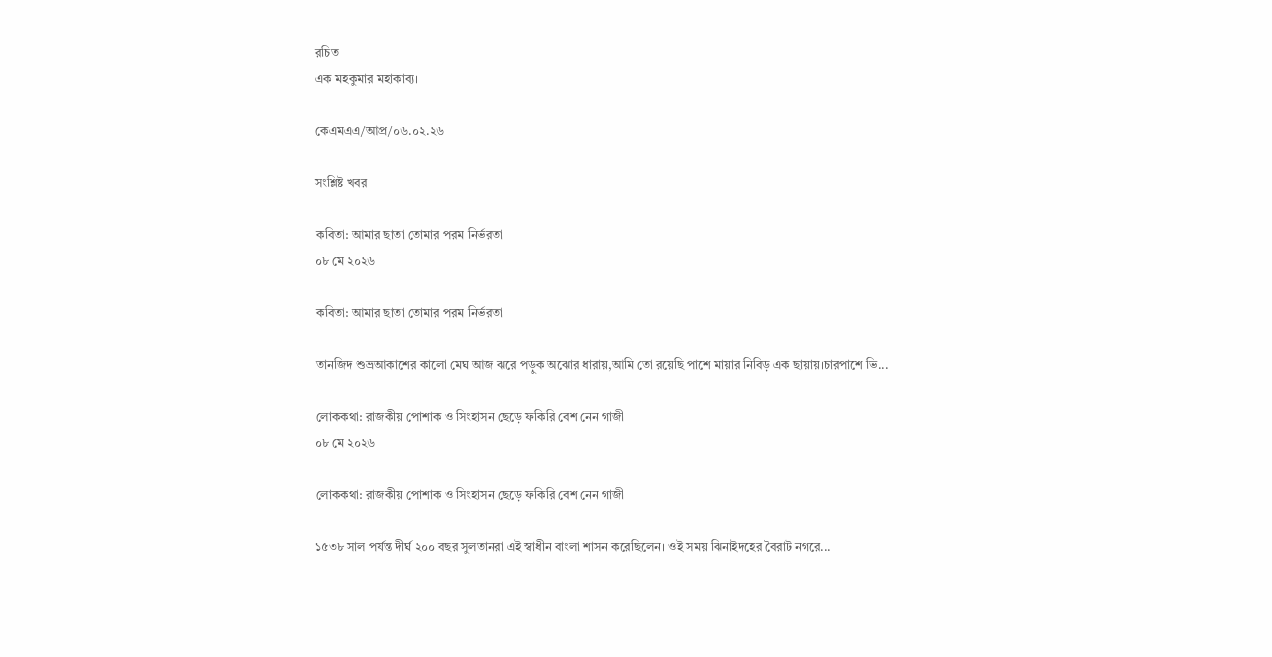রচিত
এক মহকুমার মহাকাব্য।

কেএমএএ/আপ্র/০৬.০২.২৬

সংশ্লিষ্ট খবর

কবিতা: আমার ছাতা তোমার পরম নির্ভরতা
০৮ মে ২০২৬

কবিতা: আমার ছাতা তোমার পরম নির্ভরতা

তানজিদ শুভ্রআকাশের কালো মেঘ আজ ঝরে পড়ুক অঝোর ধারায়,আমি তো রয়েছি পাশে মায়ার নিবিড় এক ছায়ায়।চারপাশে ভি...

লোককথা: রাজকীয় পোশাক ও সিংহাসন ছেড়ে ফকিরি বেশ নেন গাজী
০৮ মে ২০২৬

লোককথা: রাজকীয় পোশাক ও সিংহাসন ছেড়ে ফকিরি বেশ নেন গাজী

১৫৩৮ সাল পর্যন্ত দীর্ঘ ২০০ বছর সুলতানরা এই স্বাধীন বাংলা শাসন করেছিলেন। ওই সময় ঝিনাইদহের বৈরাট নগরে...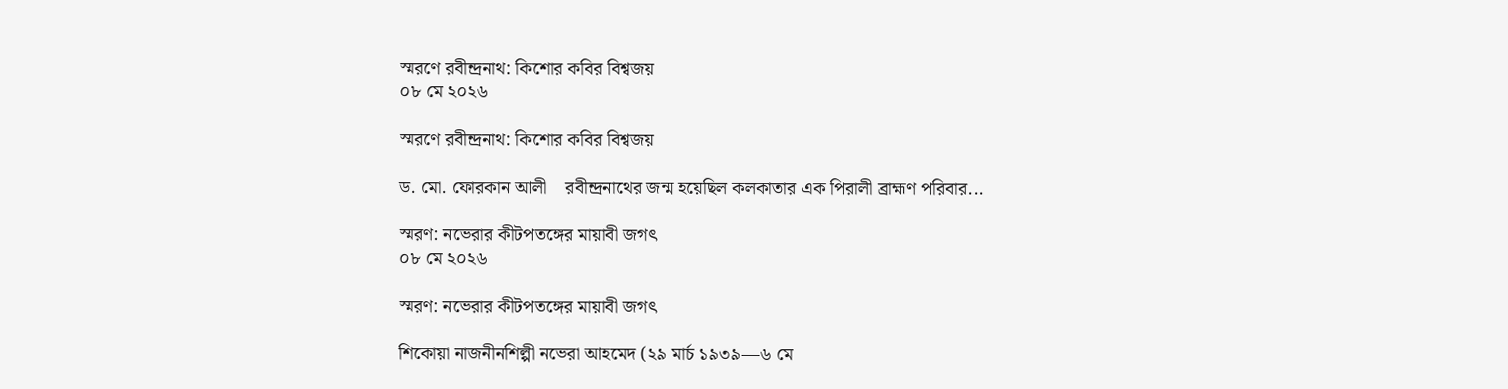স্মরণে রবীন্দ্রনাথ: কিশোর কবির বিশ্বজয়
০৮ মে ২০২৬

স্মরণে রবীন্দ্রনাথ: কিশোর কবির বিশ্বজয়

ড. মো. ফোরকান আলী    রবীন্দ্রনাথের জন্ম হয়েছিল কলকাতার এক পিরালী ব্রাহ্মণ পরিবার...

স্মরণ: নভেরার কীটপতঙ্গের মায়াবী জগৎ
০৮ মে ২০২৬

স্মরণ: নভেরার কীটপতঙ্গের মায়াবী জগৎ

শিকোয়া নাজনীনশিল্পী নভেরা আহমেদ (২৯ মার্চ ১৯৩৯—৬ মে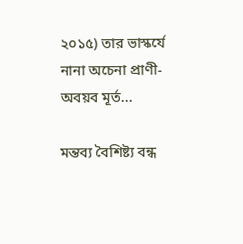২০১৫) তার ভাস্কর্যে নানা অচেনা প্রাণী-অবয়ব মূর্ত...

মন্তব্য বৈশিষ্ট্য বন্ধ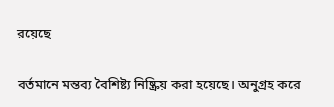রয়েছে

বর্তমানে মন্তব্য বৈশিষ্ট্য নিষ্ক্রিয় করা হয়েছে। অনুগ্রহ করে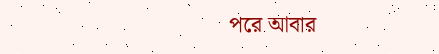পরে আবার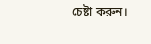চেষ্টা করুন।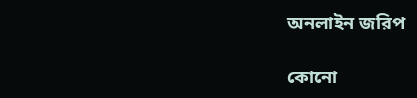অনলাইন জরিপ

কোনো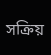সক্রিয়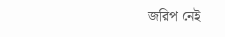জরিপ নেই